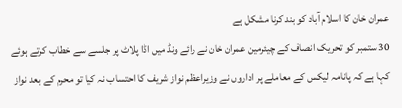عمران خان کا اسلام آباد کو بند کرنا مشکل ہے
30 ستمبر کو تحریک انصاف کے چیئرمین عمران خان نے رائے ونڈ میں اڈا پلاٹ پر جلسے سے خطاب کرتے ہوئے کہا ہے کہ پانامہ لیکس کے معاملے پر اداروں نے وزیراعظم نواز شریف کا احتساب نہ کیا تو محرم کے بعد نواز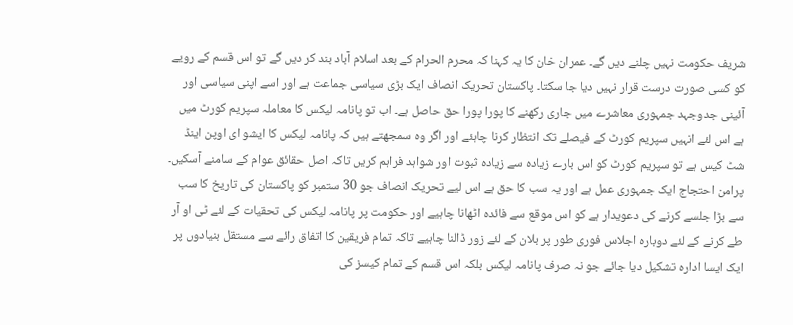شریف حکومت نہیں چلنے دیں گے۔ عمران خان کا یہ کہنا کہ محرم الحرام کے بعد اسلام آباد بند کر دیں گے تو اس قسم کے رویے کو کسی صورت درست قرار نہیں دیا جا سکتا۔ پاکستان تحریک انصاف ایک بڑی سیاسی جماعت ہے اور اسے اپنی سیاسی اور آئینی جدوجہد جمہوری معاشرے میں جاری رکھنے کا پورا پورا حق حاصل ہے۔ اب تو پانامہ لیکس کا معاملہ سپریم کورٹ میں ہے اس لئے انہیں سپریم کورٹ کے فیصلے تک انتظار کرنا چاہئے اور اگر وہ سمجھتے ہیں کہ پانامہ لیکس کا ایشو ای اوپن اینڈ شٹ کیس ہے تو سپریم کورٹ کو اس بارے زیادہ سے زیادہ ثبوت اور شواہد فراہم کریں تاکہ اصل حقائق عوام کے سامنے آسکیں۔ پرامن احتجاج ایک جمہوری عمل ہے اور یہ سب کا حق ہے اس لیے تحریک انصاف جو 30 ستمبر کو پاکستان کی تاریخ کا سب سے بڑا جلسے کرنے کی دعویدار ہے کو اس موقع سے فائدہ اٹھانا چاہیے اور حکومت پر پانامہ لیکس کی تحقیات کے لئے ٹی او آر طے کرنے کے لئے دوبارہ اجلاس فوری طور پر بلان کے لئے زور ڈالنا چاہیے تاکہ تمام فریقین کا اتفاق رائے سے مستقل بنیادوں پر ایک ایسا ادارہ تشکیل دیا جائے جو نہ صرف پانامہ لیکس بلکہ اس قسم کے تمام کیسز کی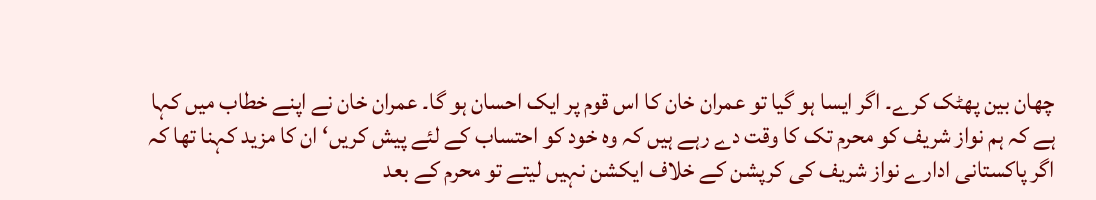چھان بین پھٹک کرے۔ اگر ایسا ہو گیا تو عمران خان کا اس قوم پر ایک احسان ہو گا۔ عمران خان نے اپنے خطاب میں کہا ہے کہ ہم نواز شریف کو محرم تک کا وقت دے رہے ہیں کہ وہ خود کو احتساب کے لئے پیش کریں‘ ان کا مزید کہنا تھا کہ اگر پاکستانی ادارے نواز شریف کی کرپشن کے خلاف ایکشن نہیں لیتے تو محرم کے بعد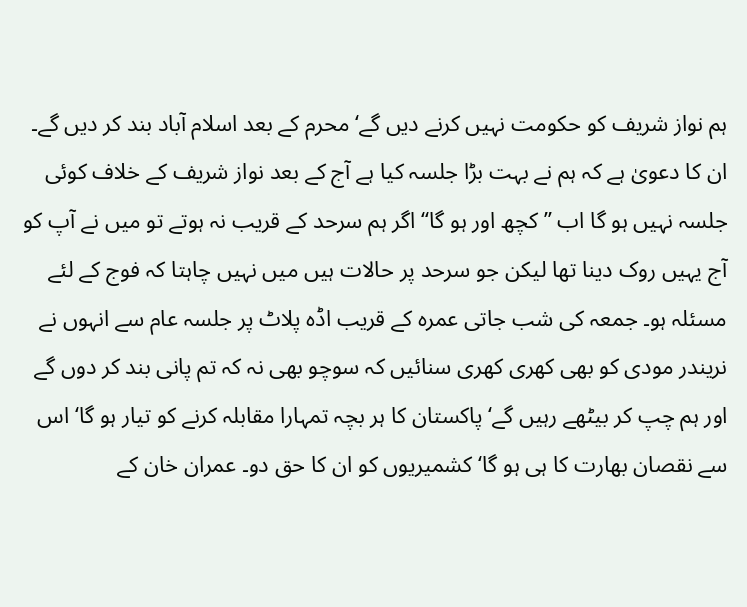ہم نواز شریف کو حکومت نہیں کرنے دیں گے‘ محرم کے بعد اسلام آباد بند کر دیں گے۔ ان کا دعویٰ ہے کہ ہم نے بہت بڑا جلسہ کیا ہے آج کے بعد نواز شریف کے خلاف کوئی جلسہ نہیں ہو گا اب ’’کچھ اور ہو گا‘‘ اگر ہم سرحد کے قریب نہ ہوتے تو میں نے آپ کو آج یہیں روک دینا تھا لیکن جو سرحد پر حالات ہیں میں نہیں چاہتا کہ فوج کے لئے مسئلہ ہو۔ جمعہ کی شب جاتی عمرہ کے قریب اڈہ پلاٹ پر جلسہ عام سے انہوں نے نریندر مودی کو بھی کھری کھری سنائیں کہ سوچو بھی نہ کہ تم پانی بند کر دوں گے اور ہم چپ کر بیٹھے رہیں گے‘ پاکستان کا ہر بچہ تمہارا مقابلہ کرنے کو تیار ہو گا‘ اس سے نقصان بھارت کا ہی ہو گا‘ کشمیریوں کو ان کا حق دو۔ عمران خان کے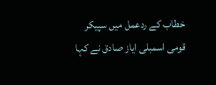خطاب کے ردعمل میں سپیکر قومی اسمبلی ایاز صادق نے کہا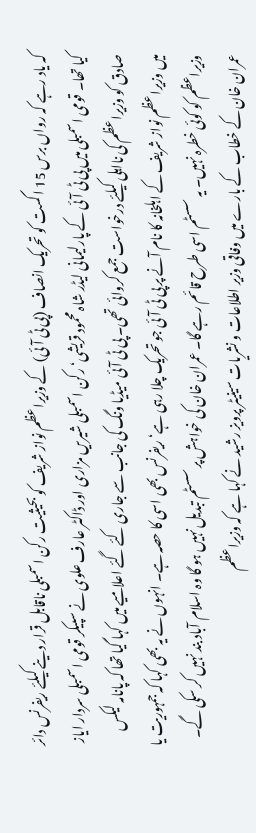کہ یاد رہے کہ رواں برس 15 اگست کو تحریک انصاف (پی ٹی آئی) کے وزیراعظم نواز شریف کو بحیثیت رکن اسمبلی ناقابل قرار دینے کیلئے ریفرنس دائر کیا تھا۔ قومی اسمبلی میں پی ٹی آئی کے پارلیمانی لیڈر شاہ محمود قریشی‘ رکن اسمبلی شیریں مزاری اور ڈاکٹر عارف علوی نے سپیکر قومی اسمبلی سردار ایاز صادق کو وزیراعظم کی نااہلی کیلئے درخواست جمع کروائی تھی۔ پی ٹی آئی میڈیا ونگ کی جانب سے جاری کئے گئے اعلامیے میں کہا گیا تھا کہ پانامہ لیکس میں وزیراعظم نواز شریف کے اہلخانہ کا نام آنے پر پی ٹی آئی جو تحریک چلا رہی ہے‘ ریفرنس بھی اسی کا حصہ ہے۔ انہوں نے یہ بھی کہا کہ جمہوریت یا وزیراعظم کو کوئی خطرہ نہیں۔ یہ سسٹم اسی طرح قائم رہے گا۔ عمران خان کی خواہش پر سسٹم تبدیل نہیں ہو گا وہ اسلام آباد بند نہیں کر سکی گے۔ عمران خان کے خطاب کے بارے میں وفاقی وزیر اطلاعات و نشریات سینیٹر پرویز رشید نے کہا ہے کہ وزیراعظم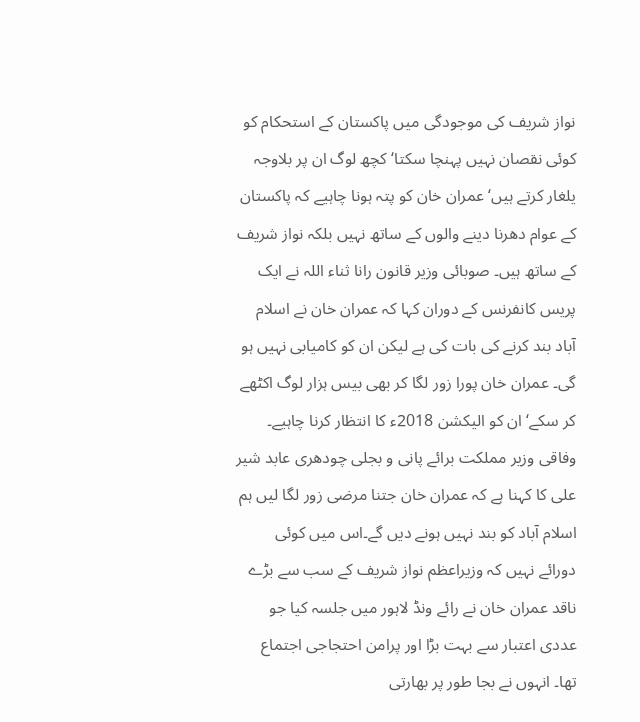نواز شریف کی موجودگی میں پاکستان کے استحکام کو کوئی نقصان نہیں پہنچا سکتا‘ کچھ لوگ ان پر بلاوجہ یلغار کرتے ہیں‘ عمران خان کو پتہ ہونا چاہیے کہ پاکستان کے عوام دھرنا دینے والوں کے ساتھ نہیں بلکہ نواز شریف کے ساتھ ہیں۔ صوبائی وزیر قانون رانا ثناء اللہ نے ایک پریس کانفرنس کے دوران کہا کہ عمران خان نے اسلام آباد بند کرنے کی بات کی ہے لیکن ان کو کامیابی نہیں ہو گی۔ عمران خان پورا زور لگا کر بھی بیس ہزار لوگ اکٹھے کر سکے‘ ان کو الیکشن 2018ء کا انتظار کرنا چاہیے۔ وفاقی وزیر مملکت برائے پانی و بجلی چودھری عابد شیر علی کا کہنا ہے کہ عمران خان جتنا مرضی زور لگا لیں ہم اسلام آباد کو بند نہیں ہونے دیں گے۔اس میں کوئی دورائے نہیں کہ وزیراعظم نواز شریف کے سب سے بڑے ناقد عمران خان نے رائے ونڈ لاہور میں جلسہ کیا جو عددی اعتبار سے بہت بڑا اور پرامن احتجاجی اجتماع تھا۔ انہوں نے بجا طور پر بھارتی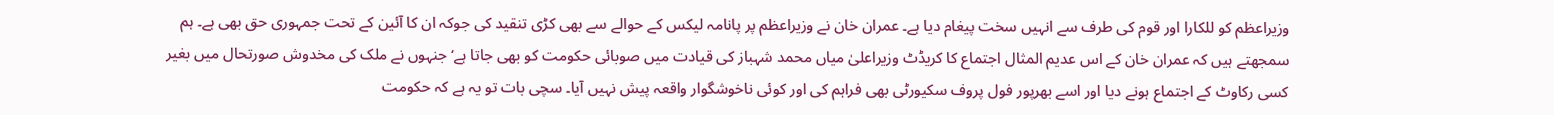وزیراعظم کو للکارا اور قوم کی طرف سے انہیں سخت پیغام دیا ہے۔ عمران خان نے وزیراعظم پر پانامہ لیکس کے حوالے سے بھی کڑی تنقید کی جوکہ ان کا آئین کے تحت جمہوری حق بھی ہے۔ ہم سمجھتے ہیں کہ عمران خان کے اس عدیم المثال اجتماع کا کریڈٹ وزیراعلیٰ میاں محمد شہباز کی قیادت میں صوبائی حکومت کو بھی جاتا ہے‘ جنہوں نے ملک کی مخدوش صورتحال میں بغیر کسی رکاوٹ کے اجتماع ہونے دیا اور اسے بھرپور فول پروف سکیورٹی بھی فراہم کی اور کوئی ناخوشگوار واقعہ پیش نہیں آیا۔ سچی بات تو یہ ہے کہ حکومت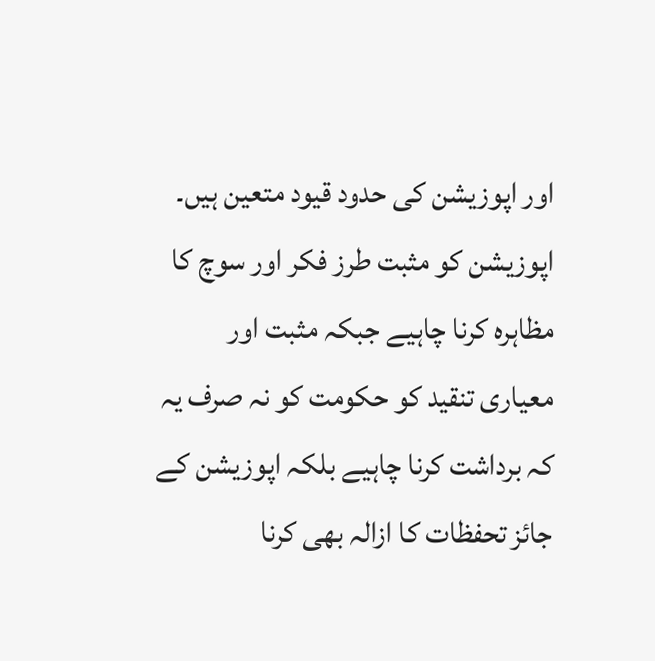اور اپوزیشن کی حدود قیود متعین ہیں۔ اپوزیشن کو مثبت طرز فکر اور سوچ کا مظاہرہ کرنا چاہیے جبکہ مثبت اور معیاری تنقید کو حکومت کو نہ صرف یہ کہ برداشت کرنا چاہیے بلکہ اپوزیشن کے جائز تحفظات کا ازالہ بھی کرنا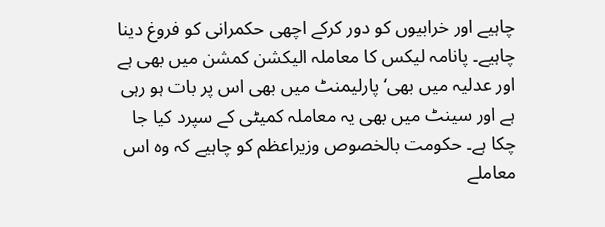چاہیے اور خرابیوں کو دور کرکے اچھی حکمرانی کو فروغ دینا چاہیے۔ پانامہ لیکس کا معاملہ الیکشن کمشن میں بھی ہے اور عدلیہ میں بھی‘ پارلیمنٹ میں بھی اس پر بات ہو رہی ہے اور سینٹ میں بھی یہ معاملہ کمیٹی کے سپرد کیا جا چکا ہے۔ حکومت بالخصوص وزیراعظم کو چاہیے کہ وہ اس معاملے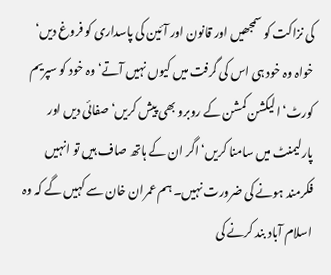کی نزاکت کو سمجھیں اور قانون اور آئین کی پاسداری کو فروغ دیں‘ خواہ وہ خود ہی اس کی گرفت میں کیوں نہیں آتے‘ وہ خود کو سپریم کورٹ‘ الیکشن کمشن کے روبرو بھی پیش کریں‘ صفائی دیں اور پارلیمنٹ میں سامنا کریں‘ اگر ان کے ہاتھ صاف ہیں تو انہیں فکرمند ہونے کی ضرورت نہیں۔ ہم عمران خان سے کہیں گے کہ وہ اسلام آباد بند کرنے کی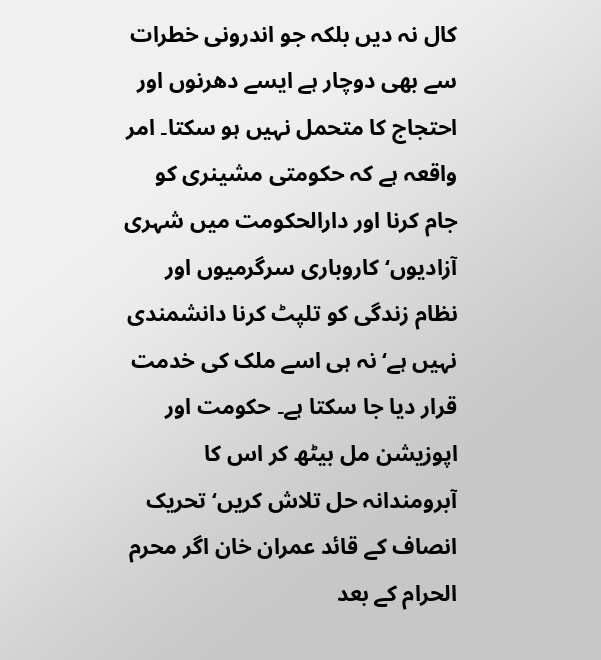کال نہ دیں بلکہ جو اندرونی خطرات سے بھی دوچار ہے ایسے دھرنوں اور احتجاج کا متحمل نہیں ہو سکتا۔ امر واقعہ ہے کہ حکومتی مشینری کو جام کرنا اور دارالحکومت میں شہری آزادیوں‘ کاروباری سرگرمیوں اور نظام زندگی کو تلپٹ کرنا دانشمندی نہیں ہے‘ نہ ہی اسے ملک کی خدمت قرار دیا جا سکتا ہے۔ حکومت اور اپوزیشن مل بیٹھ کر اس کا آبرومندانہ حل تلاش کریں‘ تحریک انصاف کے قائد عمران خان اگر محرم الحرام کے بعد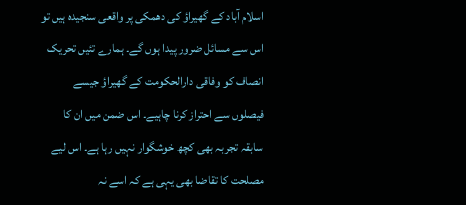اسلام آباد کے گھیراؤ کی دھمکی پر واقعی سنجیدہ ہیں تو اس سے مسائل ضرور پیدا ہوں گے۔ ہمارے تئیں تحریک انصاف کو وفاقی دارالحکومت کے گھیراؤ جیسے فیصلوں سے احتراز کرنا چاہیے۔ اس ضمن میں ان کا سابقہ تجربہ بھی کچھ خوشگوار نہیں رہا ہے۔ اس لیے مصلحت کا تقاضا بھی یہی ہے کہ اسے نہ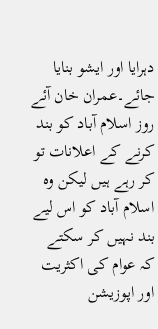دہرایا اور ایشو بنایا جائے۔عمران خان آئے روز اسلام آباد کو بند کرنے کے اعلانات تو کر رہے ہیں لیکن وہ اسلام آباد کو اس لیے بند نہیں کر سکتے کہ عوام کی اکثریت اور اپوزیشن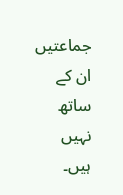جماعتیں ان کے ساتھ نہیں ہیں۔